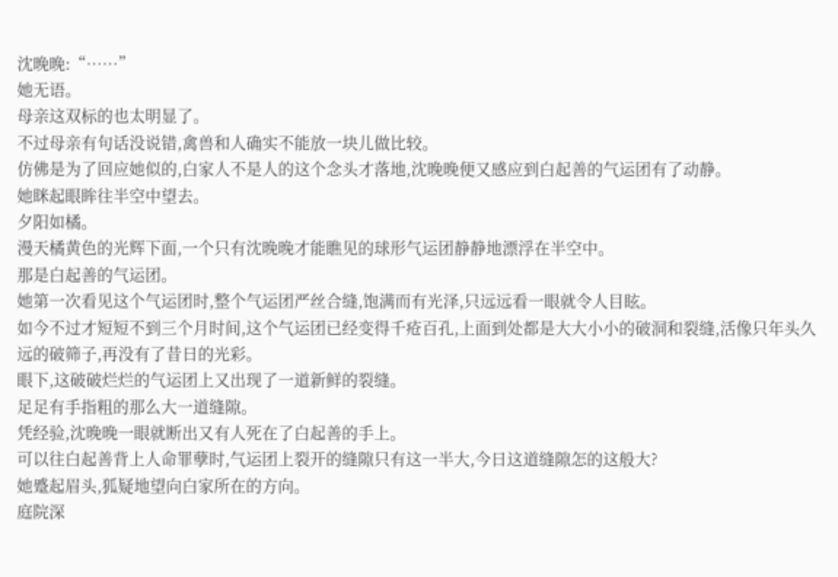沈晚晚:“……”
她无语。
母亲这双标的也太明显了。
不过母亲有句话没说错,禽兽和人确实不能放一块儿做比较。
仿佛是为了回应她似的,白家人不是人的这个念头才落地,沈晚晚便又感应到白起善的气运团有了动静。
她眯起眼眸往半空中望去。
夕阳如橘。
漫天橘黄色的光辉下面,一个只有沈晚晚才能瞧见的球形气运团静静地漂浮在半空中。
那是白起善的气运团。
她第一次看见这个气运团时,整个气运团严丝合缝,饱满而有光泽,只远远看一眼就令人目眩。
如今不过才短短不到三个月时间,这个气运团已经变得千疮百孔,上面到处都是大大小小的破洞和裂缝,活像只年头久远的破筛子,再没有了昔日的光彩。
眼下,这破破烂烂的气运团上又出现了一道新鲜的裂缝。
足足有手指粗的那么大一道缝隙。
凭经验,沈晚晚一眼就断出又有人死在了白起善的手上。
可以往白起善背上人命罪孽时,气运团上裂开的缝隙只有这一半大,今日这道缝隙怎的这般大?
她蹙起眉头,狐疑地望向白家所在的方向。
庭院深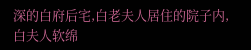深的白府后宅,白老夫人居住的院子内,白夫人软绵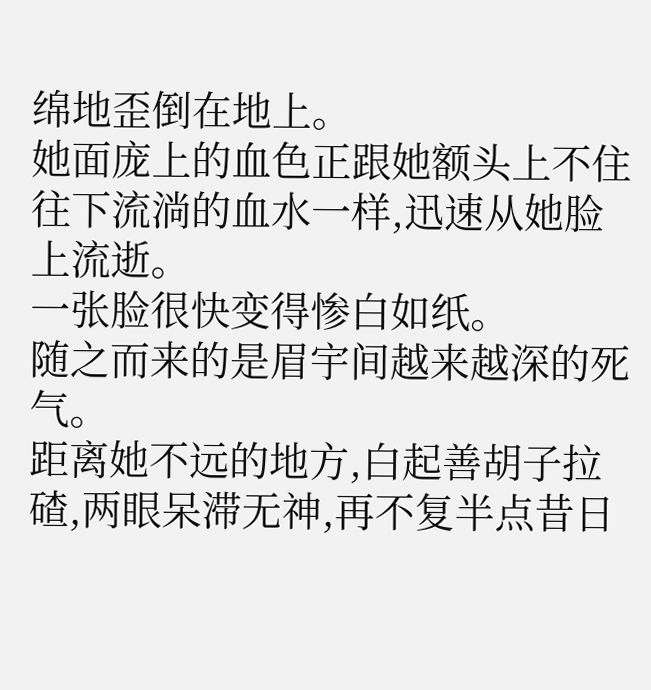绵地歪倒在地上。
她面庞上的血色正跟她额头上不住往下流淌的血水一样,迅速从她脸上流逝。
一张脸很快变得惨白如纸。
随之而来的是眉宇间越来越深的死气。
距离她不远的地方,白起善胡子拉碴,两眼呆滞无神,再不复半点昔日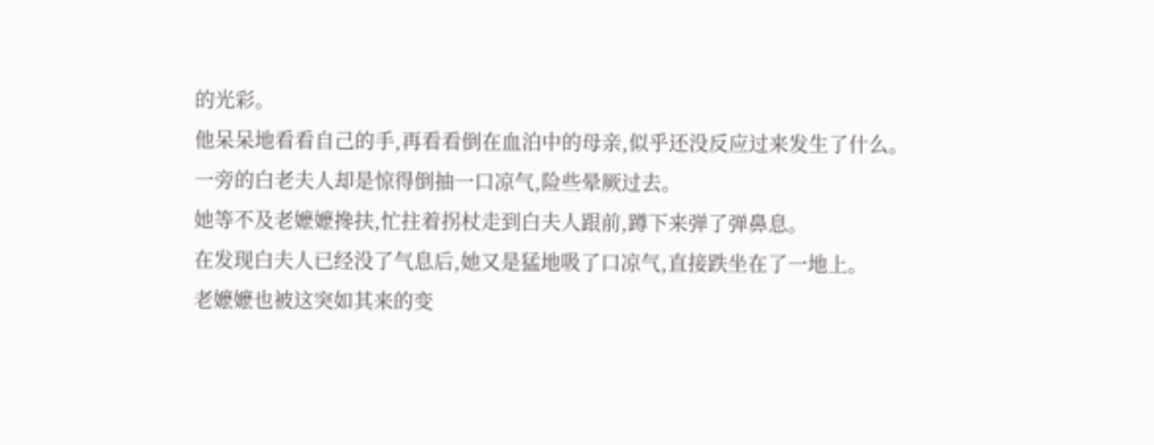的光彩。
他呆呆地看看自己的手,再看看倒在血泊中的母亲,似乎还没反应过来发生了什么。
一旁的白老夫人却是惊得倒抽一口凉气,险些晕厥过去。
她等不及老嬷嬷搀扶,忙拄着拐杖走到白夫人跟前,蹲下来弹了弹鼻息。
在发现白夫人已经没了气息后,她又是猛地吸了口凉气,直接跌坐在了一地上。
老嬷嬷也被这突如其来的变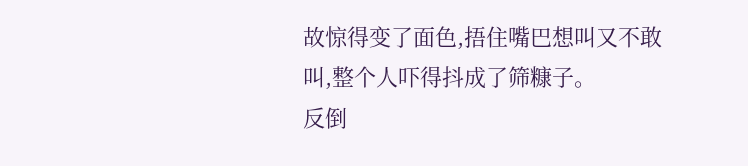故惊得变了面色,捂住嘴巴想叫又不敢叫,整个人吓得抖成了筛糠子。
反倒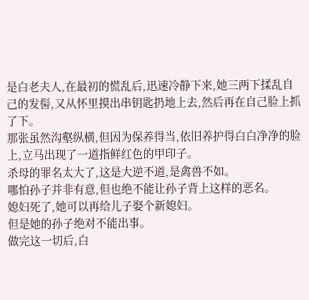是白老夫人,在最初的慌乱后,迅速冷静下来,她三两下揉乱自己的发髻,又从怀里摸出串钥匙扔地上去,然后再在自己脸上抓了下。
那张虽然沟壑纵横,但因为保养得当,依旧养护得白白净净的脸上,立马出现了一道指鲜红色的甲印子。
杀母的罪名太大了,这是大逆不道,是禽兽不如。
哪怕孙子并非有意,但也绝不能让孙子背上这样的恶名。
媳妇死了,她可以再给儿子娶个新媳妇。
但是她的孙子绝对不能出事。
做完这一切后,白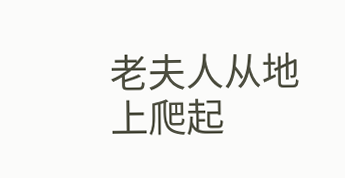老夫人从地上爬起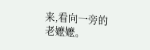来,看向一旁的老嬷嬷。